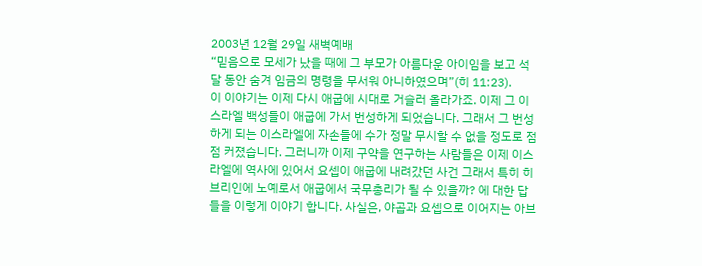2003년 12월 29일 새벽예배
“믿음으로 모세가 났을 때에 그 부모가 아름다운 아이임을 보고 석 달 동안 숨겨 임금의 명령을 무서워 아니하였으며”(히 11:23).
이 이야기는 이제 다시 애굽에 시대로 거슬러 올라가죠. 이제 그 이스라엘 백성들이 애굽에 가서 번성하게 되었습니다. 그래서 그 번성하게 되는 이스라엘에 자손들에 수가 정말 무시할 수 없을 정도로 점점 커졌습니다. 그러니까 이제 구약을 연구하는 사람들은 이제 이스라엘에 역사에 있어서 요셉이 애굽에 내려갔던 사건 그래서 특히 히브리인에 노예로서 애굽에서 국무총리가 될 수 있을까? 에 대한 답들을 이렇게 이야기 합니다. 사실은, 야곱과 요셉으로 이어지는 아브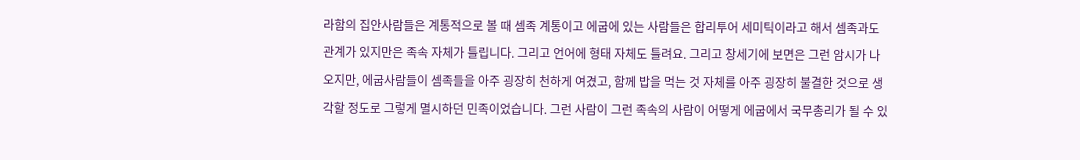라함의 집안사람들은 계통적으로 볼 때 셈족 계통이고 에굽에 있는 사람들은 합리투어 세미틱이라고 해서 셈족과도 관계가 있지만은 족속 자체가 틀립니다. 그리고 언어에 형태 자체도 틀려요. 그리고 창세기에 보면은 그런 암시가 나오지만, 에굽사람들이 셈족들을 아주 굉장히 천하게 여겼고, 함께 밥을 먹는 것 자체를 아주 굉장히 불결한 것으로 생각할 정도로 그렇게 멸시하던 민족이었습니다. 그런 사람이 그런 족속의 사람이 어떻게 에굽에서 국무총리가 될 수 있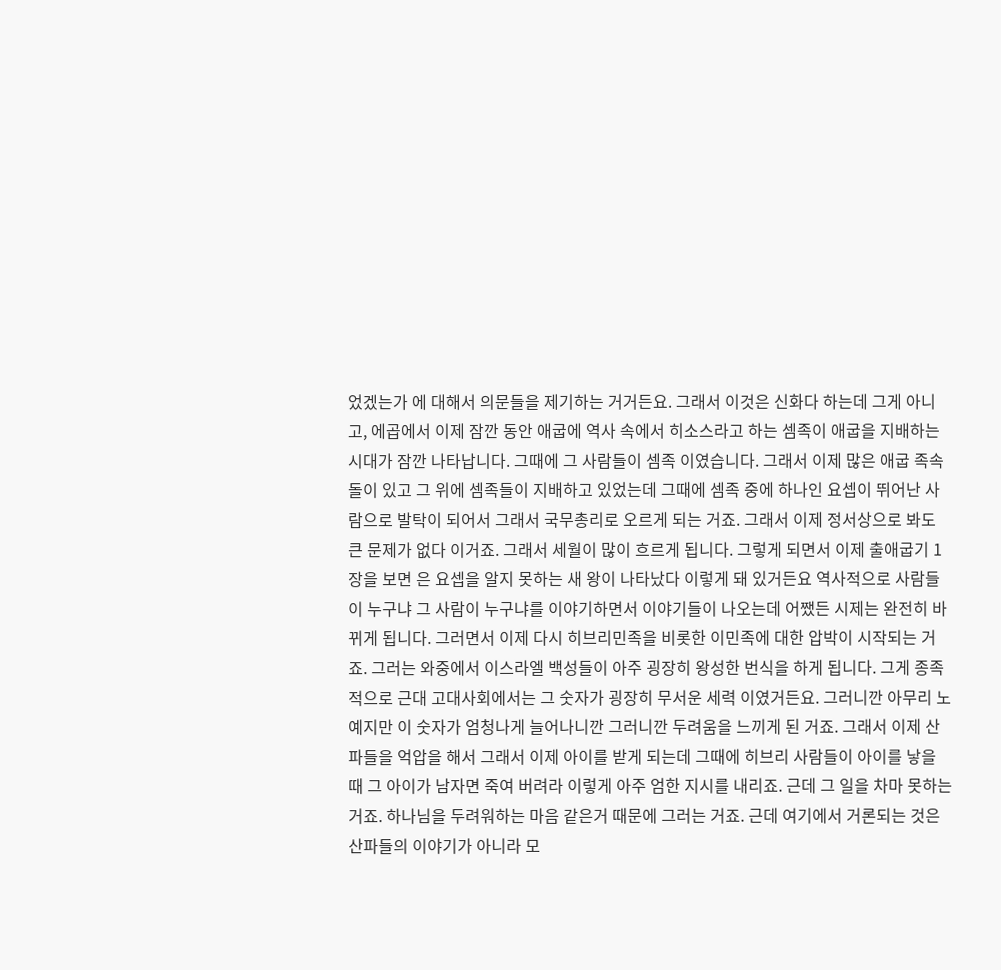었겠는가 에 대해서 의문들을 제기하는 거거든요. 그래서 이것은 신화다 하는데 그게 아니고, 에곱에서 이제 잠깐 동안 애굽에 역사 속에서 히소스라고 하는 셈족이 애굽을 지배하는 시대가 잠깐 나타납니다. 그때에 그 사람들이 셈족 이였습니다. 그래서 이제 많은 애굽 족속돌이 있고 그 위에 셈족들이 지배하고 있었는데 그때에 셈족 중에 하나인 요셉이 뛰어난 사람으로 발탁이 되어서 그래서 국무총리로 오르게 되는 거죠. 그래서 이제 정서상으로 봐도 큰 문제가 없다 이거죠. 그래서 세월이 많이 흐르게 됩니다. 그렇게 되면서 이제 출애굽기 1장을 보면 은 요셉을 알지 못하는 새 왕이 나타났다 이렇게 돼 있거든요 역사적으로 사람들이 누구냐 그 사람이 누구냐를 이야기하면서 이야기들이 나오는데 어쨌든 시제는 완전히 바뀌게 됩니다. 그러면서 이제 다시 히브리민족을 비롯한 이민족에 대한 압박이 시작되는 거죠. 그러는 와중에서 이스라엘 백성들이 아주 굉장히 왕성한 번식을 하게 됩니다. 그게 종족적으로 근대 고대사회에서는 그 숫자가 굉장히 무서운 세력 이였거든요. 그러니깐 아무리 노예지만 이 숫자가 엄청나게 늘어나니깐 그러니깐 두려움을 느끼게 된 거죠. 그래서 이제 산파들을 억압을 해서 그래서 이제 아이를 받게 되는데 그때에 히브리 사람들이 아이를 낳을 때 그 아이가 남자면 죽여 버려라 이렇게 아주 엄한 지시를 내리죠. 근데 그 일을 차마 못하는 거죠. 하나님을 두려워하는 마음 같은거 때문에 그러는 거죠. 근데 여기에서 거론되는 것은 산파들의 이야기가 아니라 모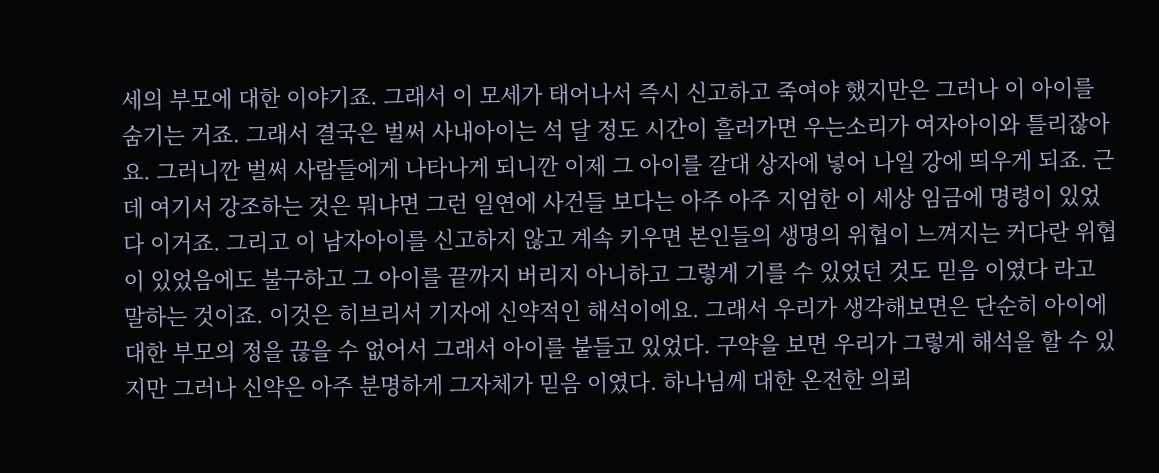세의 부모에 대한 이야기죠. 그래서 이 모세가 태어나서 즉시 신고하고 죽여야 했지만은 그러나 이 아이를 숨기는 거죠. 그래서 결국은 벌써 사내아이는 석 달 정도 시간이 흘러가면 우는소리가 여자아이와 틀리잖아요. 그러니깐 벌써 사람들에게 나타나게 되니깐 이제 그 아이를 갈대 상자에 넣어 나일 강에 띄우게 되죠. 근데 여기서 강조하는 것은 뭐냐면 그런 일연에 사건들 보다는 아주 아주 지엄한 이 세상 임금에 명령이 있었다 이거죠. 그리고 이 남자아이를 신고하지 않고 계속 키우면 본인들의 생명의 위협이 느껴지는 커다란 위협이 있었음에도 불구하고 그 아이를 끝까지 버리지 아니하고 그렇게 기를 수 있었던 것도 믿음 이였다 라고 말하는 것이죠. 이것은 히브리서 기자에 신약적인 해석이에요. 그래서 우리가 생각해보면은 단순히 아이에 대한 부모의 정을 끊을 수 없어서 그래서 아이를 붙들고 있었다. 구약을 보면 우리가 그렇게 해석을 할 수 있지만 그러나 신약은 아주 분명하게 그자체가 믿음 이였다. 하나님께 대한 온전한 의뢰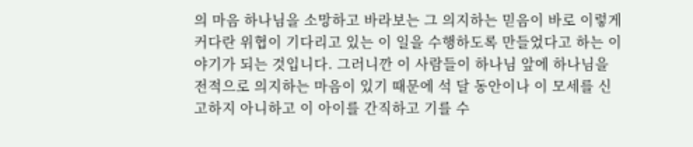의 마음 하나님을 소망하고 바라보는 그 의지하는 믿음이 바로 이렇게 커다란 위협이 기다리고 있는 이 일을 수행하도록 만들었다고 하는 이야기가 되는 것입니다. 그러니깐 이 사람들이 하나님 앞에 하나님을 전적으로 의지하는 마음이 있기 때문에 석 달 동안이나 이 모세를 신고하지 아니하고 이 아이를 간직하고 기를 수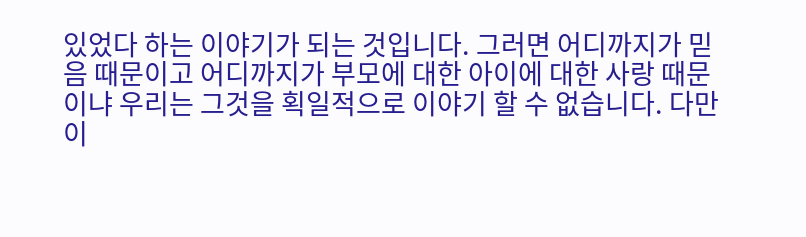있었다 하는 이야기가 되는 것입니다. 그러면 어디까지가 믿음 때문이고 어디까지가 부모에 대한 아이에 대한 사랑 때문이냐 우리는 그것을 획일적으로 이야기 할 수 없습니다. 다만 이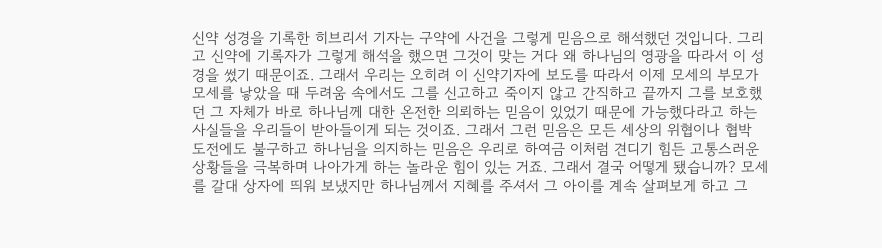신약 성경을 기록한 히브리서 기자는 구약에 사건을 그렇게 믿음으로 해석했던 것입니다. 그리고 신약에 기록자가 그렇게 해석을 했으면 그것이 맞는 거다 왜 하나님의 영광을 따라서 이 성경을 썼기 때문이죠. 그래서 우리는 오히려 이 신약기자에 보도를 따라서 이제 모세의 부모가 모세를 낳았을 때 두려움 속에서도 그를 신고하고 죽이지 않고 간직하고 끝까지 그를 보호했던 그 자체가 바로 하나님께 대한 온전한 의뢰하는 믿음이 있었기 때문에 가능했다라고 하는 사실들을 우리들이 받아들이게 되는 것이죠. 그래서 그런 믿음은 모든 세상의 위협이나 협박 도전에도 불구하고 하나님을 의지하는 믿음은 우리로 하여금 이처럼 견디기 힘든 고통스러운 상황들을 극복하며 나아가게 하는 놀라운 힘이 있는 거죠. 그래서 결국 어떻게 됐습니까? 모세를 갈대 상자에 띄워 보냈지만 하나님께서 지혜를 주셔서 그 아이를 계속 살펴보게 하고 그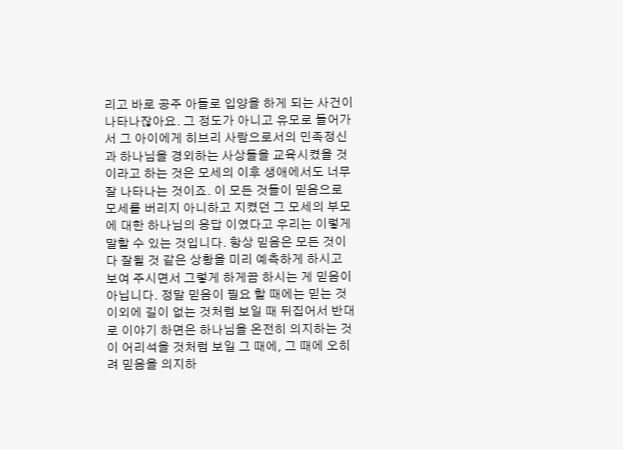리고 바로 공주 아들로 입양을 하게 되는 사건이 나타나잖아요. 그 정도가 아니고 유모로 들어가서 그 아이에게 히브리 사람으로서의 민족정신과 하나님을 경외하는 사상들을 교육시켰을 것이라고 하는 것은 모세의 이후 생애에서도 너무 잘 나타나는 것이죠. 이 모든 것들이 믿음으로 모세를 버리지 아니하고 지켰던 그 모세의 부모에 대한 하나님의 응답 이였다고 우리는 이렇게 말할 수 있는 것입니다. 항상 믿음은 모든 것이 다 잘될 것 같은 상황을 미리 예측하게 하시고 보여 주시면서 그렇게 하게끔 하시는 게 믿음이 아닙니다. 정말 믿음이 필요 할 때에는 믿는 것 이외에 길이 없는 것처럼 보일 때 뒤집어서 반대로 이야기 하면은 하나님을 온전히 의지하는 것이 어리석을 것처럼 보일 그 때에, 그 때에 오히려 믿음을 의지하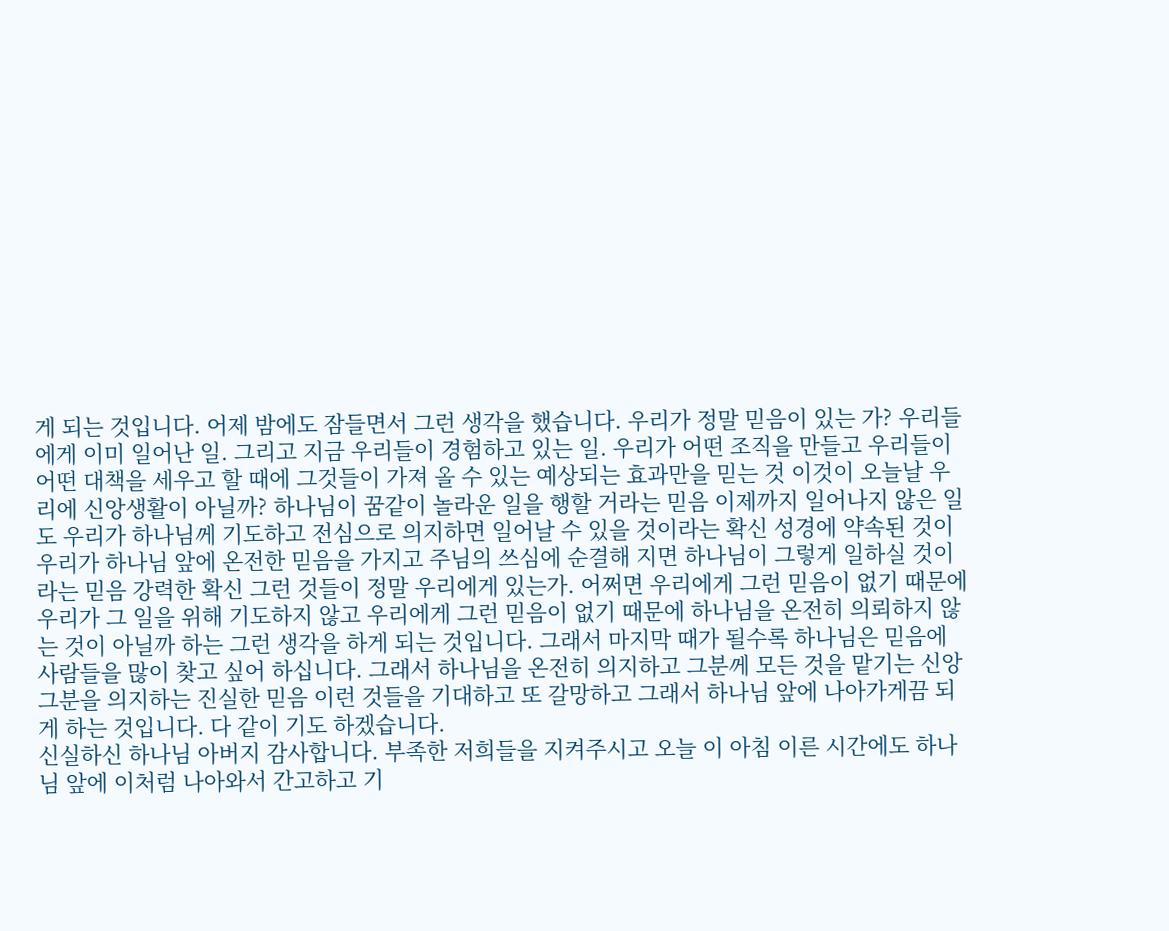게 되는 것입니다. 어제 밤에도 잠들면서 그런 생각을 했습니다. 우리가 정말 믿음이 있는 가? 우리들에게 이미 일어난 일. 그리고 지금 우리들이 경험하고 있는 일. 우리가 어떤 조직을 만들고 우리들이 어떤 대책을 세우고 할 때에 그것들이 가져 올 수 있는 예상되는 효과만을 믿는 것 이것이 오늘날 우리에 신앙생활이 아닐까? 하나님이 꿈같이 놀라운 일을 행할 거라는 믿음 이제까지 일어나지 않은 일도 우리가 하나님께 기도하고 전심으로 의지하면 일어날 수 있을 것이라는 확신 성경에 약속된 것이 우리가 하나님 앞에 온전한 믿음을 가지고 주님의 쓰심에 순결해 지면 하나님이 그렇게 일하실 것이라는 믿음 강력한 확신 그런 것들이 정말 우리에게 있는가. 어쩌면 우리에게 그런 믿음이 없기 때문에 우리가 그 일을 위해 기도하지 않고 우리에게 그런 믿음이 없기 때문에 하나님을 온전히 의뢰하지 않는 것이 아닐까 하는 그런 생각을 하게 되는 것입니다. 그래서 마지막 때가 될수록 하나님은 믿음에 사람들을 많이 찾고 싶어 하십니다. 그래서 하나님을 온전히 의지하고 그분께 모든 것을 맡기는 신앙 그분을 의지하는 진실한 믿음 이런 것들을 기대하고 또 갈망하고 그래서 하나님 앞에 나아가게끔 되게 하는 것입니다. 다 같이 기도 하겠습니다.
신실하신 하나님 아버지 감사합니다. 부족한 저희들을 지켜주시고 오늘 이 아침 이른 시간에도 하나님 앞에 이처럼 나아와서 간고하고 기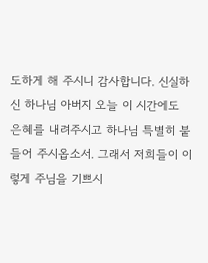도하게 해 주시니 감사합니다. 신실하신 하나님 아버지 오늘 이 시간에도 은혜를 내려주시고 하나님 특별히 붙들어 주시옵소서. 그래서 저희들이 이렇게 주님을 기쁘시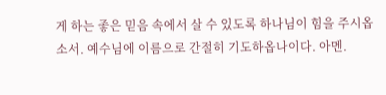게 하는 좋은 믿음 속에서 살 수 있도록 하나님이 힘을 주시옵소서. 예수님에 이름으로 간절히 기도하옵나이다. 아멘.